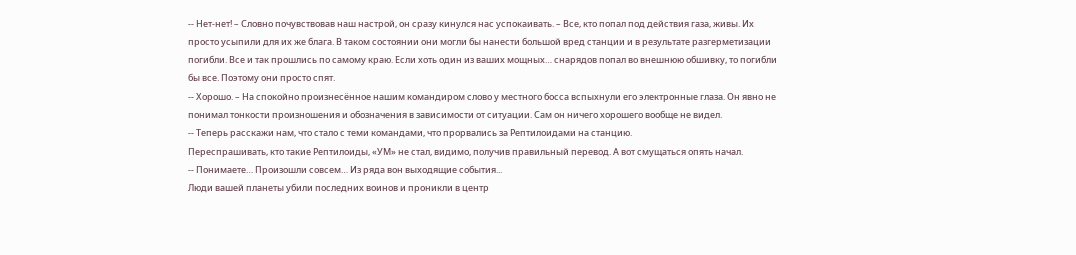-- Нет-нет! – Словно почувствовав наш настрой, он сразу кинулся нас успокаивать. – Все, кто попал под действия газа, живы. Их просто усыпили для их же блага. В таком состоянии они могли бы нанести большой вред станции и в результате разгерметизации погибли. Все и так прошлись по самому краю. Если хоть один из ваших мощных… снарядов попал во внешнюю обшивку, то погибли бы все. Поэтому они просто спят.
-- Хорошо. – На спокойно произнесённое нашим командиром слово у местного босса вспыхнули его электронные глаза. Он явно не понимал тонкости произношения и обозначения в зависимости от ситуации. Сам он ничего хорошего вообще не видел.
-- Теперь расскажи нам, что стало с теми командами, что прорвались за Рептилоидами на станцию.
Переспрашивать, кто такие Рептилоиды, «УМ» не стал, видимо, получив правильный перевод. А вот смущаться опять начал.
-- Понимаете… Произошли совсем… Из ряда вон выходящие события...
Люди вашей планеты убили последних воинов и проникли в центр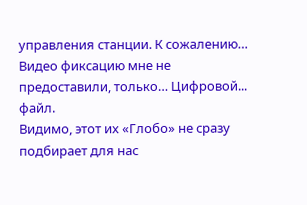управления станции. К сожалению… Видео фиксацию мне не предоставили, только… Цифровой... файл.
Видимо, этот их «Глобо» не сразу подбирает для нас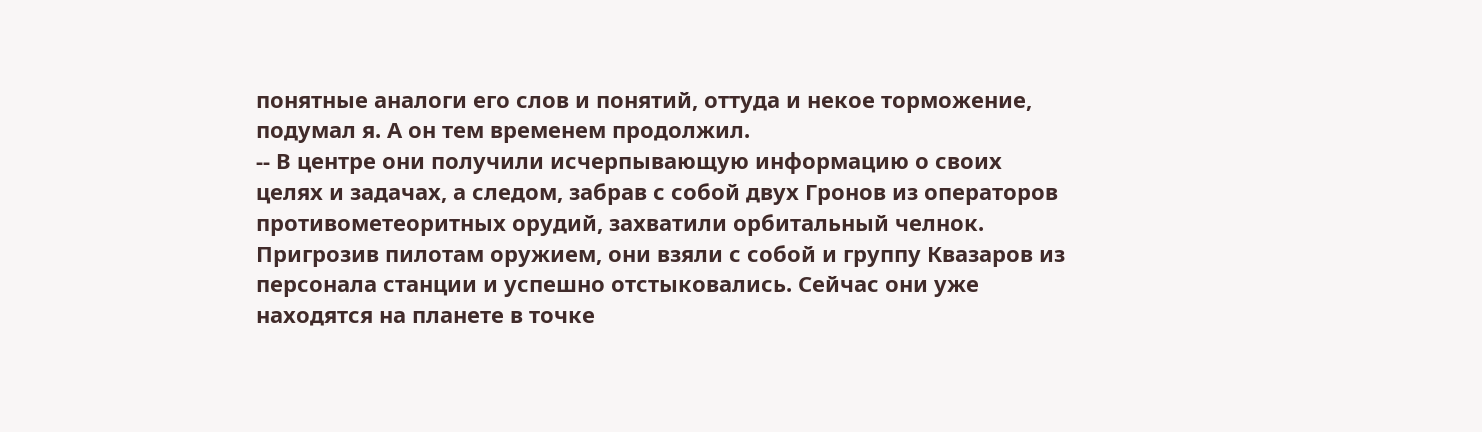понятные аналоги его слов и понятий, оттуда и некое торможение, подумал я. А он тем временем продолжил.
-- В центре они получили исчерпывающую информацию о своих целях и задачах, а следом, забрав с собой двух Гронов из операторов противометеоритных орудий, захватили орбитальный челнок. Пригрозив пилотам оружием, они взяли с собой и группу Квазаров из персонала станции и успешно отстыковались. Сейчас они уже находятся на планете в точке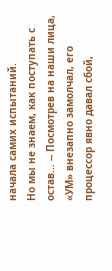начала самих испытаний.
Но мы не знаем, как поступать с остав… -- Посмотрев на наши лица, «УМ» внезапно замолчал, его процессор явно давал сбой,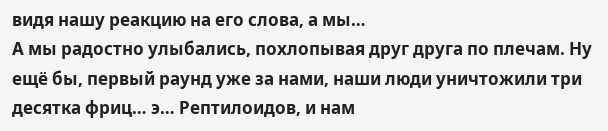видя нашу реакцию на его слова, а мы…
А мы радостно улыбались, похлопывая друг друга по плечам. Ну ещё бы, первый раунд уже за нами, наши люди уничтожили три десятка фриц… э… Рептилоидов, и нам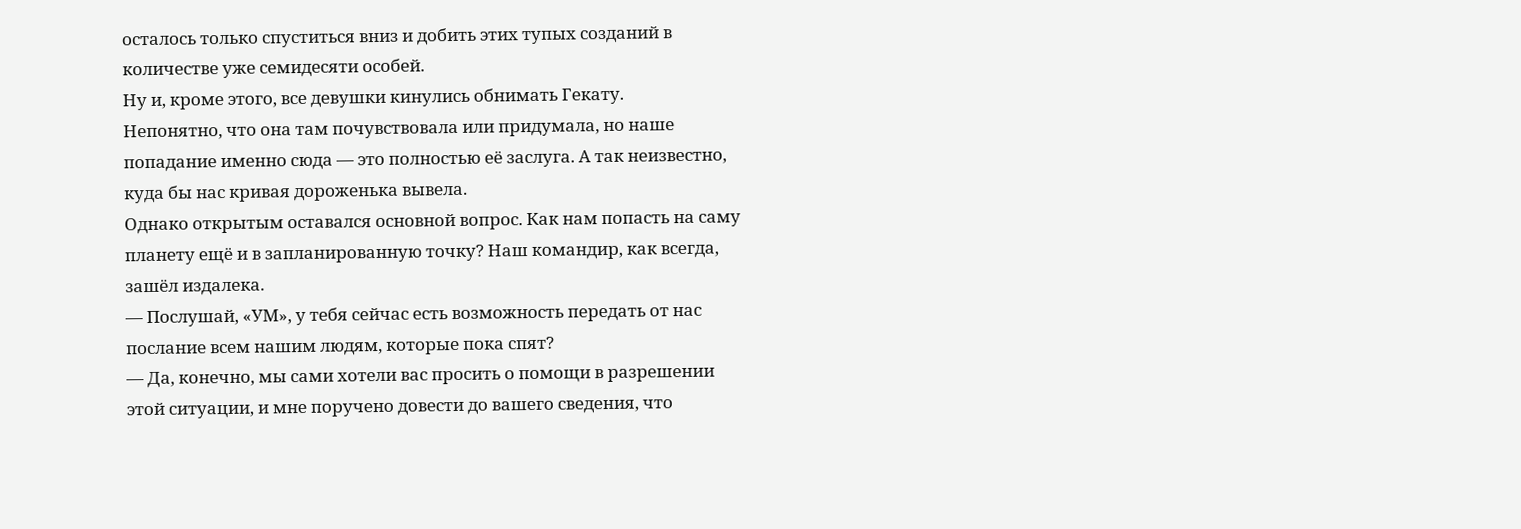осталось только спуститься вниз и добить этих тупых созданий в количестве уже семидесяти особей.
Ну и, кроме этого, все девушки кинулись обнимать Гекату.
Непонятно, что она там почувствовала или придумала, но наше попадание именно сюда — это полностью её заслуга. А так неизвестно, куда бы нас кривая дороженька вывела.
Однако открытым оставался основной вопрос. Как нам попасть на саму планету ещё и в запланированную точку? Наш командир, как всегда, зашёл издалека.
— Послушай, «УМ», у тебя сейчас есть возможность передать от нас послание всем нашим людям, которые пока спят?
— Да, конечно, мы сами хотели вас просить о помощи в разрешении этой ситуации, и мне поручено довести до вашего сведения, что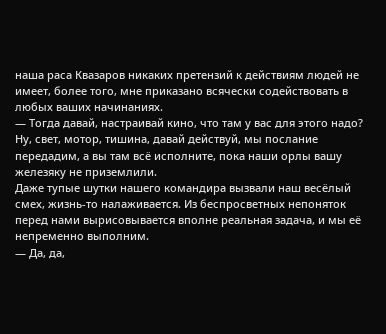наша раса Квазаров никаких претензий к действиям людей не имеет, более того, мне приказано всячески содействовать в любых ваших начинаниях.
— Тогда давай, настраивай кино, что там у вас для этого надо? Ну, свет, мотор, тишина, давай действуй, мы послание передадим, а вы там всё исполните, пока наши орлы вашу железяку не приземлили.
Даже тупые шутки нашего командира вызвали наш весёлый смех, жизнь-то налаживается. Из беспросветных непоняток перед нами вырисовывается вполне реальная задача, и мы её непременно выполним.
— Да, да,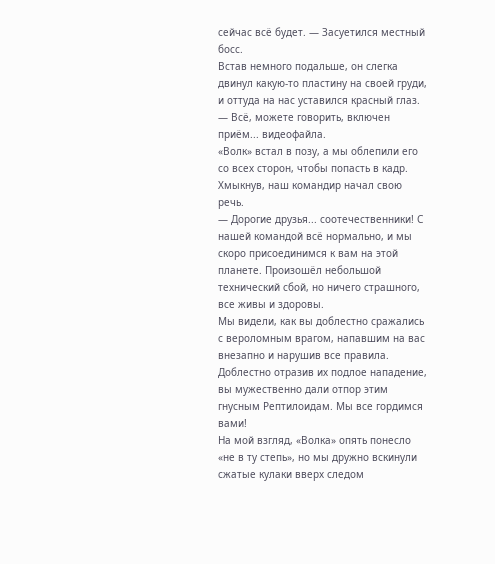сейчас всё будет. — Засуетился местный босс.
Встав немного подальше, он слегка двинул какую-то пластину на своей груди, и оттуда на нас уставился красный глаз.
— Всё, можете говорить, включен приём... видеофайла.
«Волк» встал в позу, а мы облепили его со всех сторон, чтобы попасть в кадр. Хмыкнув, наш командир начал свою речь.
— Дорогие друзья... соотечественники! С нашей командой всё нормально, и мы скоро присоединимся к вам на этой планете. Произошёл небольшой технический сбой, но ничего страшного, все живы и здоровы.
Мы видели, как вы доблестно сражались с вероломным врагом, напавшим на вас внезапно и нарушив все правила. Доблестно отразив их подлое нападение, вы мужественно дали отпор этим гнусным Рептилоидам. Мы все гордимся вами!
На мой взгляд, «Волка» опять понесло «не в ту степь», но мы дружно вскинули сжатые кулаки вверх следом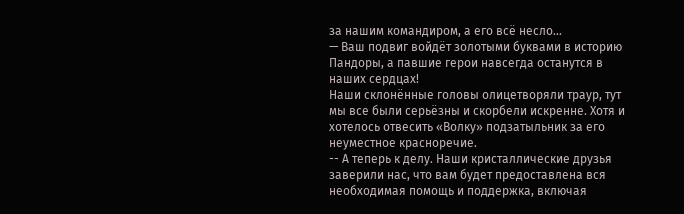за нашим командиром, а его всё несло…
— Ваш подвиг войдёт золотыми буквами в историю Пандоры, а павшие герои навсегда останутся в наших сердцах!
Наши склонённые головы олицетворяли траур, тут мы все были серьёзны и скорбели искренне. Хотя и хотелось отвесить «Волку» подзатыльник за его неуместное красноречие.
-- А теперь к делу. Наши кристаллические друзья заверили нас, что вам будет предоставлена вся необходимая помощь и поддержка, включая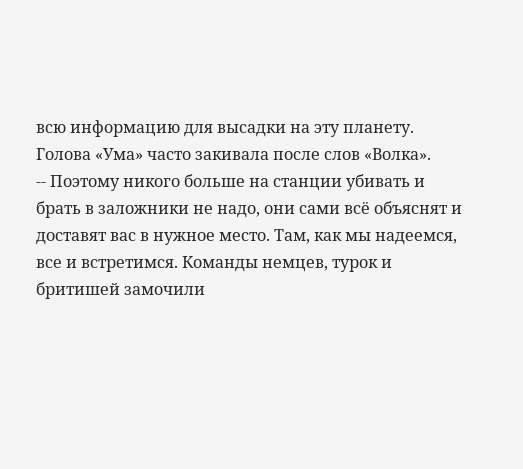всю информацию для высадки на эту планету.
Голова «Ума» часто закивала после слов «Волка».
-- Поэтому никого больше на станции убивать и брать в заложники не надо, они сами всё объяснят и доставят вас в нужное место. Там, как мы надеемся, все и встретимся. Команды немцев, турок и бритишей замочили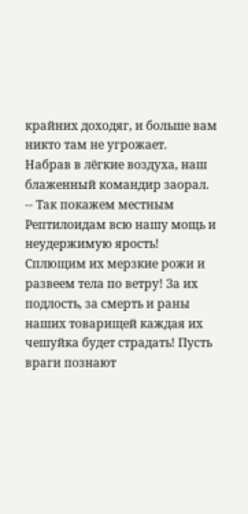крайних доходяг, и больше вам никто там не угрожает.
Набрав в лёгкие воздуха, наш блаженный командир заорал.
-- Так покажем местным Рептилоидам всю нашу мощь и неудержимую ярость! Сплющим их мерзкие рожи и развеем тела по ветру! За их подлость, за смерть и раны наших товарищей каждая их чешуйка будет страдать! Пусть враги познают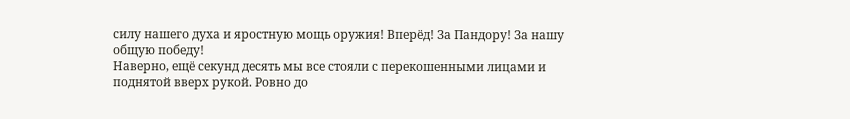силу нашего духа и яростную мощь оружия! Вперёд! За Пандору! За нашу общую победу!
Наверно, ещё секунд десять мы все стояли с перекошенными лицами и поднятой вверх рукой. Ровно до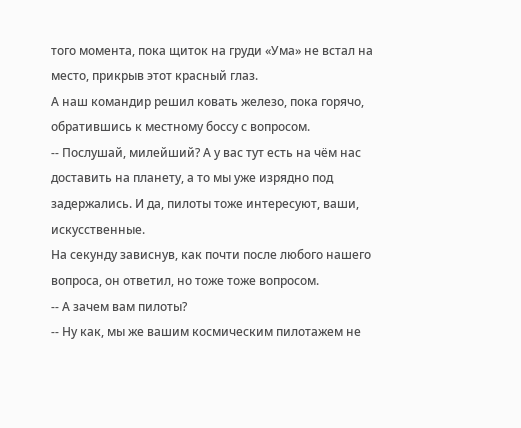того момента, пока щиток на груди «Ума» не встал на место, прикрыв этот красный глаз.
А наш командир решил ковать железо, пока горячо, обратившись к местному боссу с вопросом.
-- Послушай, милейший? А у вас тут есть на чём нас доставить на планету, а то мы уже изрядно под задержались. И да, пилоты тоже интересуют, ваши, искусственные.
На секунду зависнув, как почти после любого нашего вопроса, он ответил, но тоже тоже вопросом.
-- А зачем вам пилоты?
-- Ну как, мы же вашим космическим пилотажем не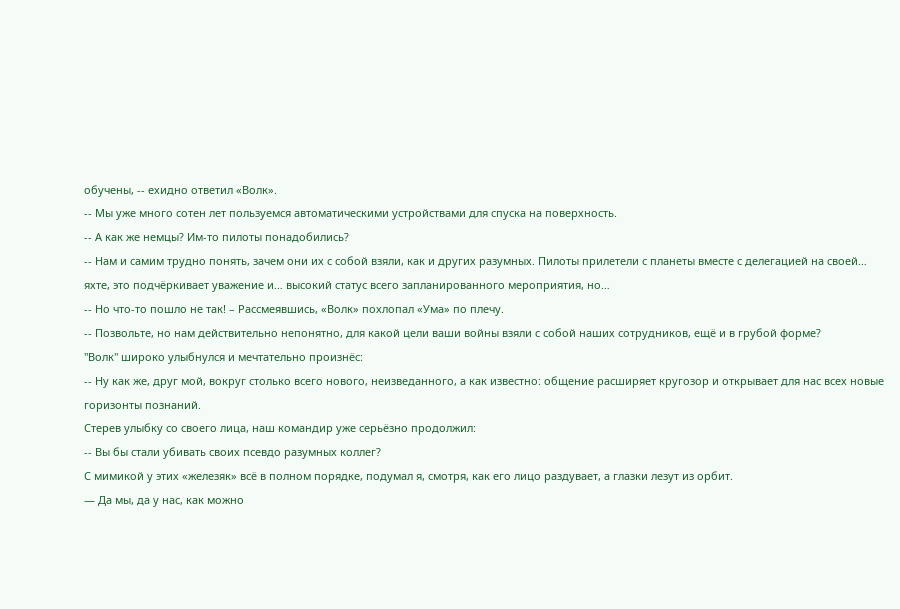обучены, -- ехидно ответил «Волк».
-- Мы уже много сотен лет пользуемся автоматическими устройствами для спуска на поверхность.
-- А как же немцы? Им-то пилоты понадобились?
-- Нам и самим трудно понять, зачем они их с собой взяли, как и других разумных. Пилоты прилетели с планеты вместе с делегацией на своей… яхте, это подчёркивает уважение и… высокий статус всего запланированного мероприятия, но…
-- Но что-то пошло не так! – Рассмеявшись, «Волк» похлопал «Ума» по плечу.
-- Позвольте, но нам действительно непонятно, для какой цели ваши войны взяли с собой наших сотрудников, ещё и в грубой форме?
"Волк" широко улыбнулся и мечтательно произнёс:
-- Ну как же, друг мой, вокруг столько всего нового, неизведанного, а как известно: общение расширяет кругозор и открывает для нас всех новые горизонты познаний.
Стерев улыбку со своего лица, наш командир уже серьёзно продолжил:
-- Вы бы стали убивать своих псевдо разумных коллег?
С мимикой у этих «железяк» всё в полном порядке, подумал я, смотря, как его лицо раздувает, а глазки лезут из орбит.
— Да мы, да у нас, как можно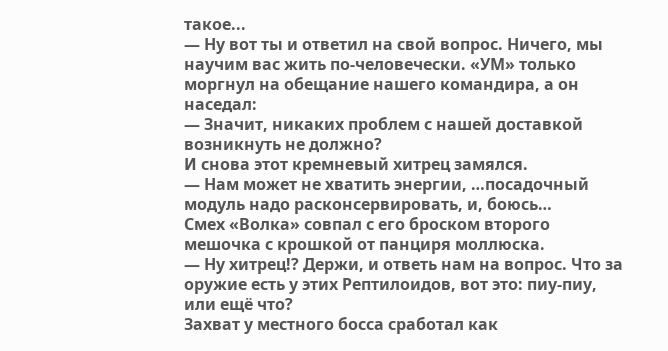такое...
— Ну вот ты и ответил на свой вопрос. Ничего, мы научим вас жить по-человечески. «УМ» только моргнул на обещание нашего командира, а он наседал:
— Значит, никаких проблем с нашей доставкой возникнуть не должно?
И снова этот кремневый хитрец замялся.
— Нам может не хватить энергии, …посадочный модуль надо расконсервировать, и, боюсь…
Смех «Волка» совпал с его броском второго мешочка с крошкой от панциря моллюска.
— Ну хитрец!? Держи, и ответь нам на вопрос. Что за оружие есть у этих Рептилоидов, вот это: пиу-пиу, или ещё что?
Захват у местного босса сработал как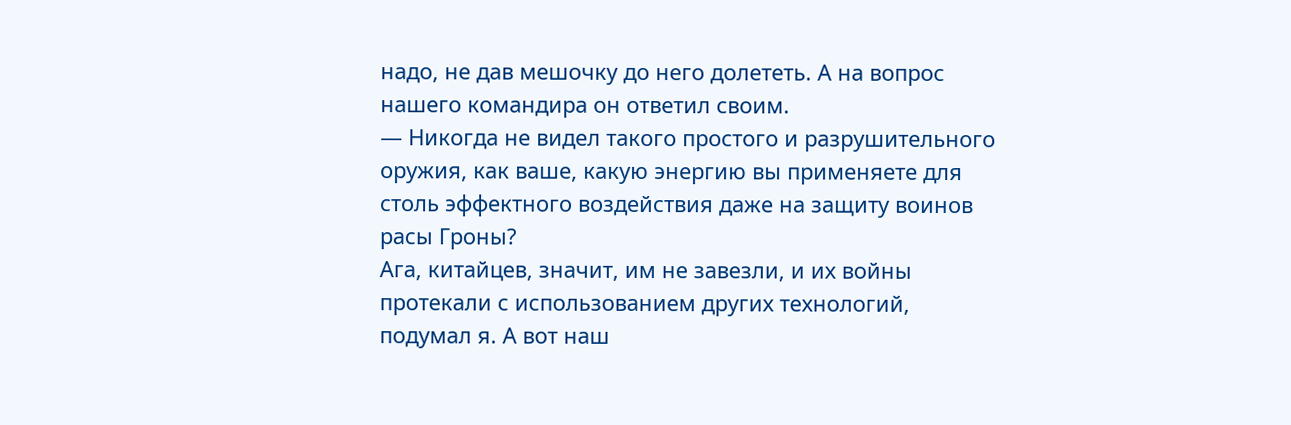надо, не дав мешочку до него долететь. А на вопрос нашего командира он ответил своим.
— Никогда не видел такого простого и разрушительного оружия, как ваше, какую энергию вы применяете для столь эффектного воздействия даже на защиту воинов расы Гроны?
Ага, китайцев, значит, им не завезли, и их войны протекали с использованием других технологий, подумал я. А вот наш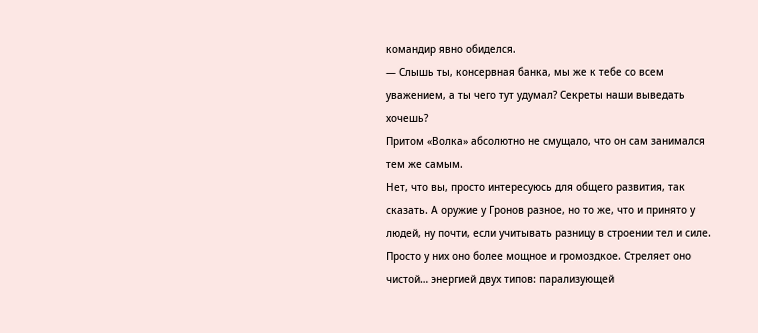командир явно обиделся.
— Слышь ты, консервная банка, мы же к тебе со всем уважением, а ты чего тут удумал? Секреты наши выведать хочешь?
Притом «Волка» абсолютно не смущало, что он сам занимался тем же самым.
Нет, что вы, просто интересуюсь для общего развития, так сказать. А оружие у Гронов разное, но то же, что и принято у людей, ну почти, если учитывать разницу в строении тел и силе. Просто у них оно более мощное и громоздкое. Стреляет оно чистой… энергией двух типов: парализующей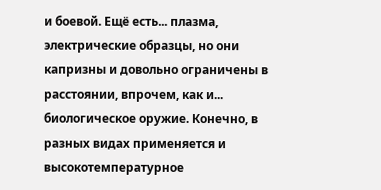и боевой. Ещё есть... плазма, электрические образцы, но они капризны и довольно ограничены в расстоянии, впрочем, как и... биологическое оружие. Конечно, в разных видах применяется и высокотемпературное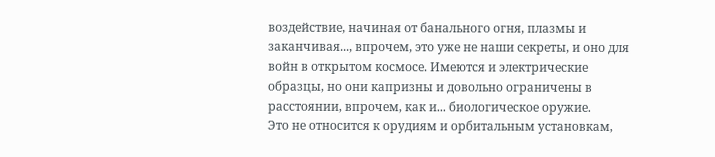воздействие, начиная от банального огня, плазмы и заканчивая..., впрочем, это уже не наши секреты, и оно для войн в открытом космосе. Имеются и электрические образцы, но они капризны и довольно ограничены в расстоянии, впрочем, как и... биологическое оружие.
Это не относится к орудиям и орбитальным установкам,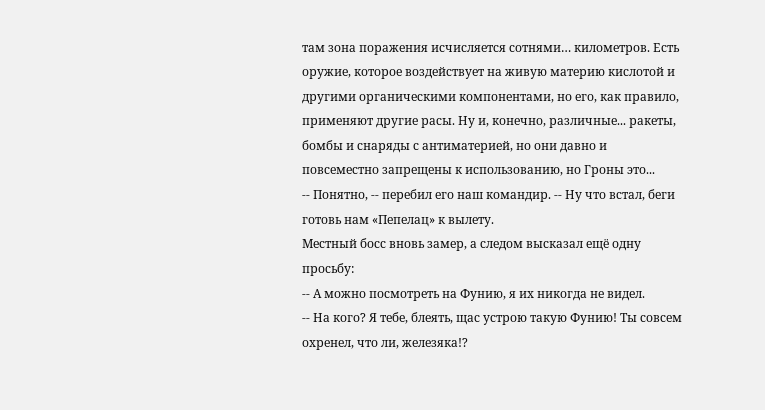там зона поражения исчисляется сотнями… километров. Есть оружие, которое воздействует на живую материю кислотой и другими органическими компонентами, но его, как правило, применяют другие расы. Ну и, конечно, различные... ракеты, бомбы и снаряды с антиматерией, но они давно и повсеместно запрещены к использованию, но Гроны это...
-- Понятно, -- перебил его наш командир. -- Ну что встал, беги готовь нам «Пепелац» к вылету.
Местный босс вновь замер, а следом высказал ещё одну просьбу:
-- А можно посмотреть на Фунию, я их никогда не видел.
-- На кого? Я тебе, блеять, щас устрою такую Фунию! Ты совсем охренел, что ли, железяка!?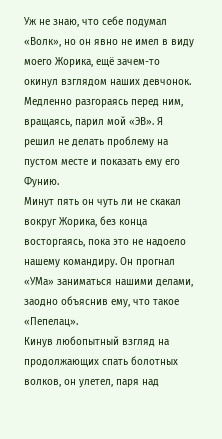Уж не знаю, что себе подумал «Волк», но он явно не имел в виду моего Жорика, ещё зачем-то окинул взглядом наших девчонок.
Медленно разгораясь перед ним, вращаясь, парил мой «ЭВ». Я решил не делать проблему на пустом месте и показать ему его Фунию.
Минут пять он чуть ли не скакал вокруг Жорика, без конца восторгаясь, пока это не надоело нашему командиру. Он прогнал «УМа» заниматься нашими делами, заодно объяснив ему, что такое «Пепелац».
Кинув любопытный взгляд на продолжающих спать болотных волков, он улетел, паря над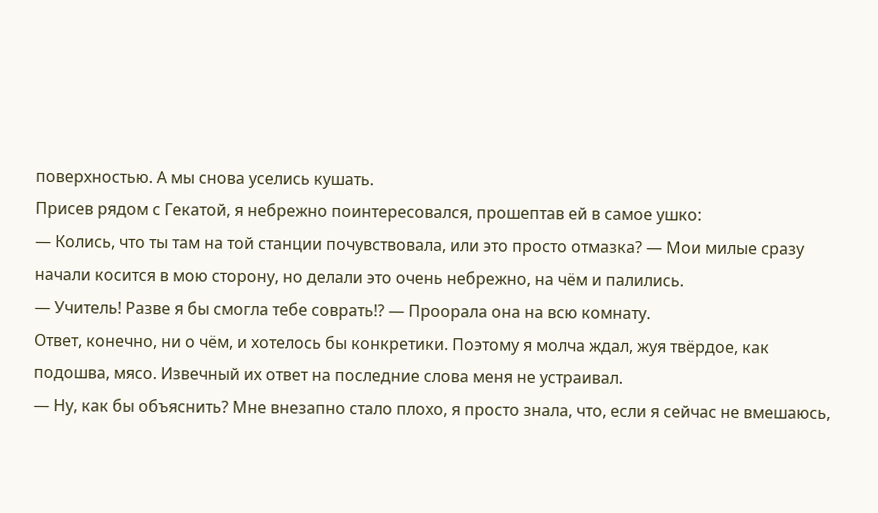поверхностью. А мы снова уселись кушать.
Присев рядом с Гекатой, я небрежно поинтересовался, прошептав ей в самое ушко:
— Колись, что ты там на той станции почувствовала, или это просто отмазка? — Мои милые сразу начали косится в мою сторону, но делали это очень небрежно, на чём и палились.
— Учитель! Разве я бы смогла тебе соврать!? — Проорала она на всю комнату.
Ответ, конечно, ни о чём, и хотелось бы конкретики. Поэтому я молча ждал, жуя твёрдое, как подошва, мясо. Извечный их ответ на последние слова меня не устраивал.
— Ну, как бы объяснить? Мне внезапно стало плохо, я просто знала, что, если я сейчас не вмешаюсь,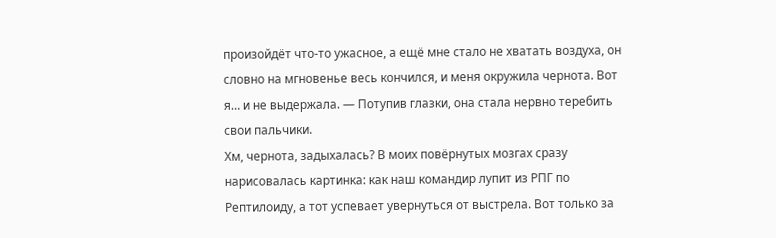произойдёт что-то ужасное, а ещё мне стало не хватать воздуха, он словно на мгновенье весь кончился, и меня окружила чернота. Вот я… и не выдержала. — Потупив глазки, она стала нервно теребить свои пальчики.
Хм, чернота, задыхалась? В моих повёрнутых мозгах сразу нарисовалась картинка: как наш командир лупит из РПГ по Рептилоиду, а тот успевает увернуться от выстрела. Вот только за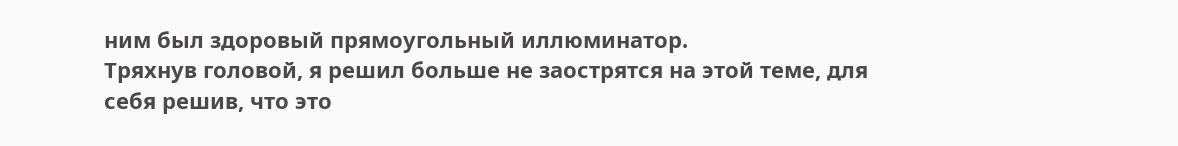ним был здоровый прямоугольный иллюминатор.
Тряхнув головой, я решил больше не заострятся на этой теме, для себя решив, что это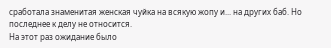сработала знаменитая женская чуйка на всякую жопу и... на других баб. Но последнее к делу не относится.
На этот раз ожидание было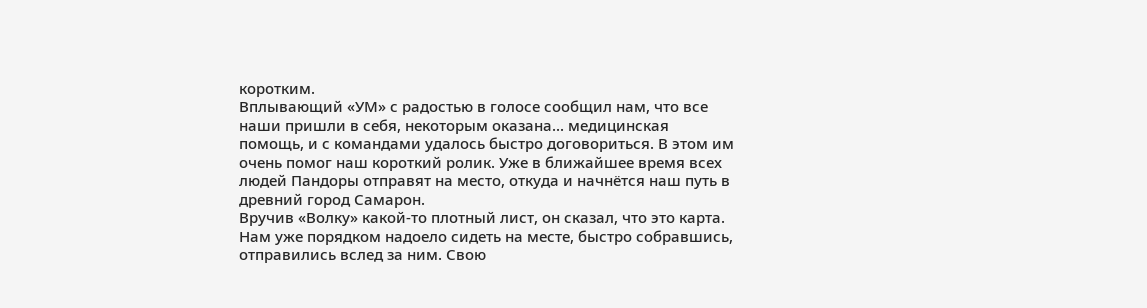коротким.
Вплывающий «УМ» с радостью в голосе сообщил нам, что все наши пришли в себя, некоторым оказана... медицинская помощь, и с командами удалось быстро договориться. В этом им очень помог наш короткий ролик. Уже в ближайшее время всех людей Пандоры отправят на место, откуда и начнётся наш путь в древний город Самарон.
Вручив «Волку» какой-то плотный лист, он сказал, что это карта.
Нам уже порядком надоело сидеть на месте, быстро собравшись, отправились вслед за ним. Свою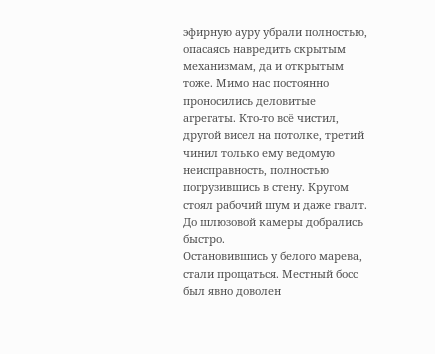эфирную ауру убрали полностью, опасаясь навредить скрытым механизмам, да и открытым тоже. Мимо нас постоянно проносились деловитые агрегаты. Кто-то всё чистил, другой висел на потолке, третий чинил только ему ведомую неисправность, полностью погрузившись в стену. Кругом стоял рабочий шум и даже гвалт.
До шлюзовой камеры добрались быстро.
Остановившись у белого марева, стали прощаться. Местный босс был явно доволен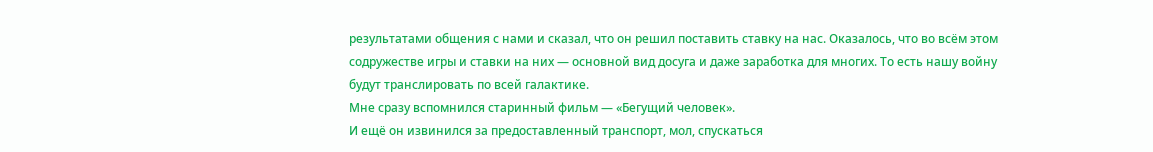результатами общения с нами и сказал, что он решил поставить ставку на нас. Оказалось, что во всём этом содружестве игры и ставки на них — основной вид досуга и даже заработка для многих. То есть нашу войну будут транслировать по всей галактике.
Мне сразу вспомнился старинный фильм — «Бегущий человек».
И ещё он извинился за предоставленный транспорт, мол, спускаться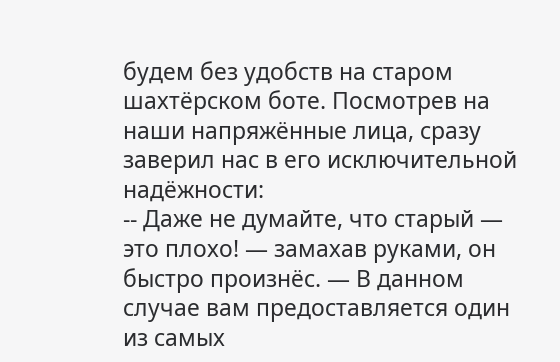будем без удобств на старом шахтёрском боте. Посмотрев на наши напряжённые лица, сразу заверил нас в его исключительной надёжности:
-- Даже не думайте, что старый — это плохо! — замахав руками, он быстро произнёс. — В данном случае вам предоставляется один из самых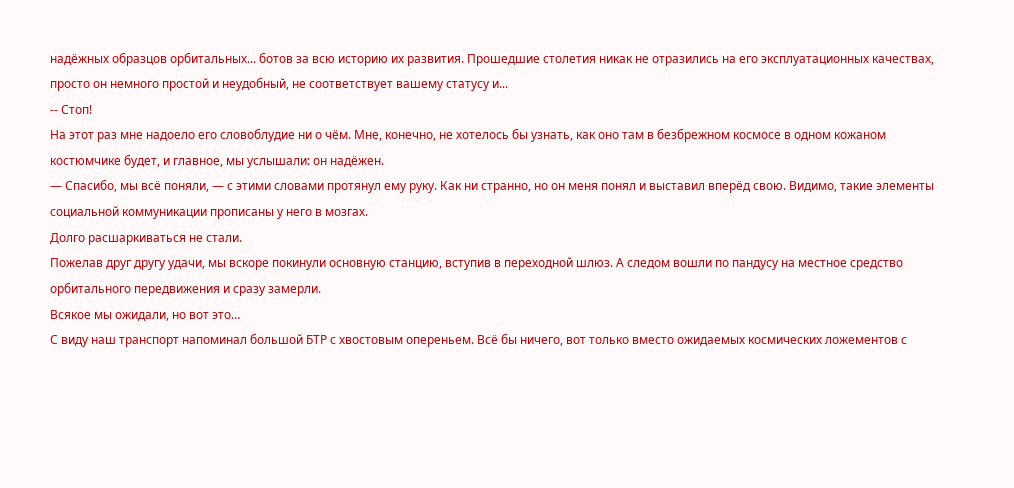надёжных образцов орбитальных... ботов за всю историю их развития. Прошедшие столетия никак не отразились на его эксплуатационных качествах, просто он немного простой и неудобный, не соответствует вашему статусу и...
-- Стоп!
На этот раз мне надоело его словоблудие ни о чём. Мне, конечно, не хотелось бы узнать, как оно там в безбрежном космосе в одном кожаном костюмчике будет, и главное, мы услышали: он надёжен.
— Спасибо, мы всё поняли, — с этими словами протянул ему руку. Как ни странно, но он меня понял и выставил вперёд свою. Видимо, такие элементы социальной коммуникации прописаны у него в мозгах.
Долго расшаркиваться не стали.
Пожелав друг другу удачи, мы вскоре покинули основную станцию, вступив в переходной шлюз. А следом вошли по пандусу на местное средство орбитального передвижения и сразу замерли.
Всякое мы ожидали, но вот это…
С виду наш транспорт напоминал большой БТР с хвостовым опереньем. Всё бы ничего, вот только вместо ожидаемых космических ложементов с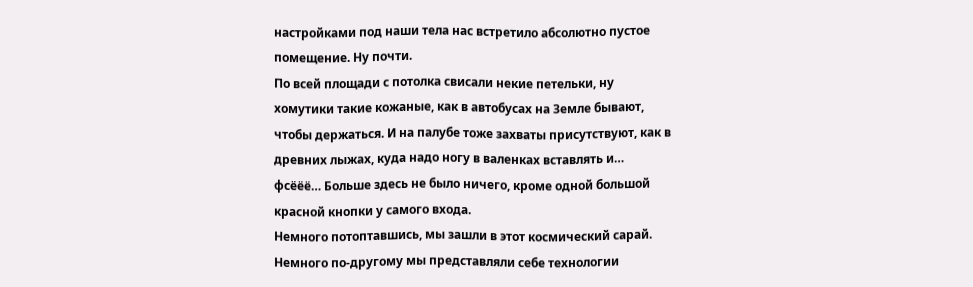настройками под наши тела нас встретило абсолютно пустое помещение. Ну почти.
По всей площади с потолка свисали некие петельки, ну хомутики такие кожаные, как в автобусах на Земле бывают, чтобы держаться. И на палубе тоже захваты присутствуют, как в древних лыжах, куда надо ногу в валенках вставлять и… фсёёё… Больше здесь не было ничего, кроме одной большой красной кнопки у самого входа.
Немного потоптавшись, мы зашли в этот космический сарай. Немного по-другому мы представляли себе технологии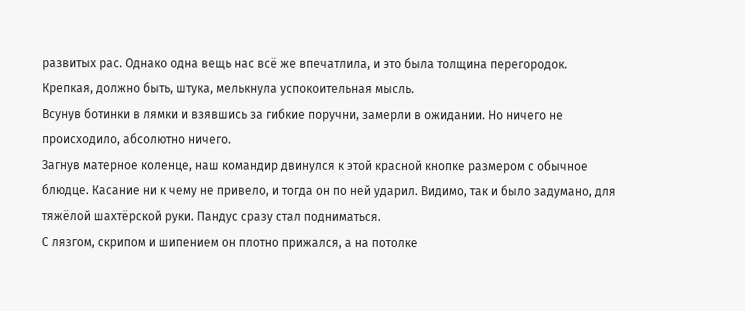развитых рас. Однако одна вещь нас всё же впечатлила, и это была толщина перегородок.
Крепкая, должно быть, штука, мелькнула успокоительная мысль.
Всунув ботинки в лямки и взявшись за гибкие поручни, замерли в ожидании. Но ничего не происходило, абсолютно ничего.
Загнув матерное коленце, наш командир двинулся к этой красной кнопке размером с обычное блюдце. Касание ни к чему не привело, и тогда он по ней ударил. Видимо, так и было задумано, для тяжёлой шахтёрской руки. Пандус сразу стал подниматься.
С лязгом, скрипом и шипением он плотно прижался, а на потолке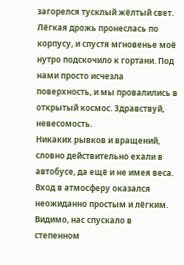загорелся тусклый жёлтый свет. Лёгкая дрожь пронеслась по корпусу, и спустя мгновенье моё нутро подскочило к гортани. Под нами просто исчезла поверхность, и мы провалились в открытый космос. Здравствуй, невесомость.
Никаких рывков и вращений, словно действительно ехали в автобусе, да ещё и не имея веса. Вход в атмосферу оказался неожиданно простым и лёгким. Видимо, нас спускало в степенном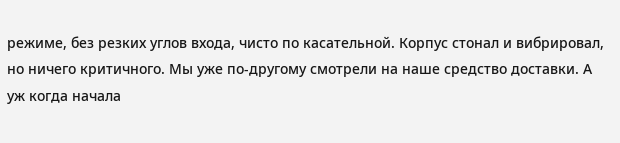режиме, без резких углов входа, чисто по касательной. Корпус стонал и вибрировал, но ничего критичного. Мы уже по-другому смотрели на наше средство доставки. А уж когда начала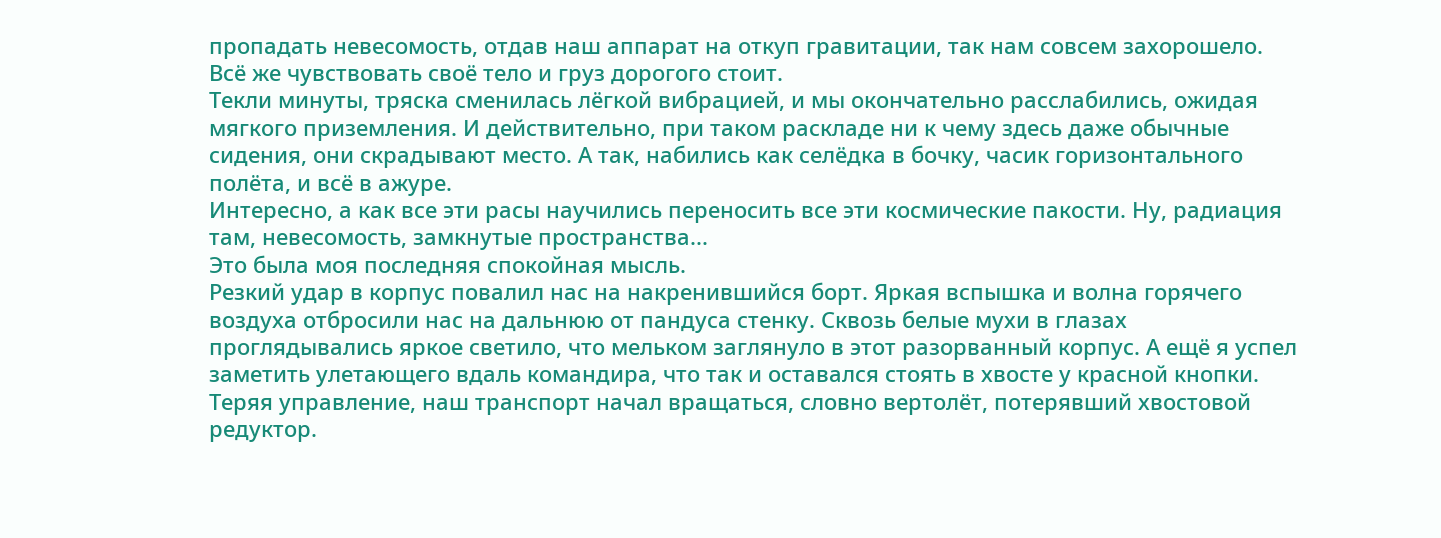пропадать невесомость, отдав наш аппарат на откуп гравитации, так нам совсем захорошело. Всё же чувствовать своё тело и груз дорогого стоит.
Текли минуты, тряска сменилась лёгкой вибрацией, и мы окончательно расслабились, ожидая мягкого приземления. И действительно, при таком раскладе ни к чему здесь даже обычные сидения, они скрадывают место. А так, набились как селёдка в бочку, часик горизонтального полёта, и всё в ажуре.
Интересно, а как все эти расы научились переносить все эти космические пакости. Ну, радиация там, невесомость, замкнутые пространства...
Это была моя последняя спокойная мысль.
Резкий удар в корпус повалил нас на накренившийся борт. Яркая вспышка и волна горячего воздуха отбросили нас на дальнюю от пандуса стенку. Сквозь белые мухи в глазах проглядывались яркое светило, что мельком заглянуло в этот разорванный корпус. А ещё я успел заметить улетающего вдаль командира, что так и оставался стоять в хвосте у красной кнопки.
Теряя управление, наш транспорт начал вращаться, словно вертолёт, потерявший хвостовой редуктор.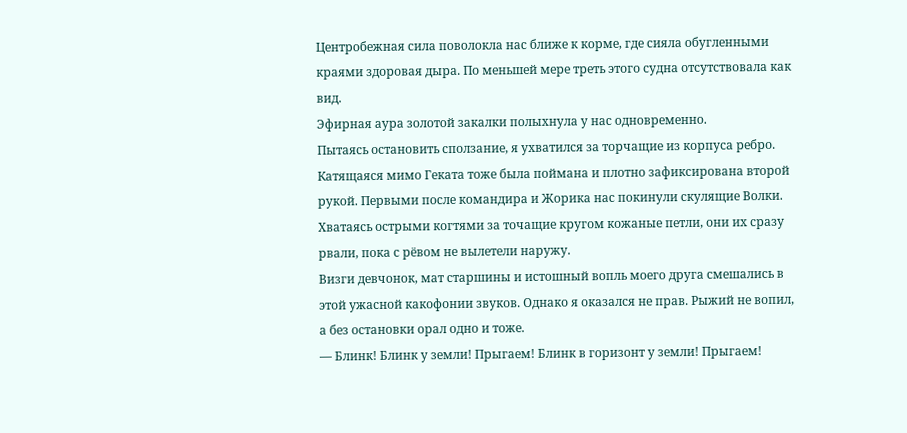Центробежная сила поволокла нас ближе к корме, где сияла обугленными краями здоровая дыра. По меньшей мере треть этого судна отсутствовала как вид.
Эфирная аура золотой закалки полыхнула у нас одновременно.
Пытаясь остановить сползание, я ухватился за торчащие из корпуса ребро. Катящаяся мимо Геката тоже была поймана и плотно зафиксирована второй рукой. Первыми после командира и Жорика нас покинули скулящие Волки. Хватаясь острыми когтями за точащие кругом кожаные петли, они их сразу рвали, пока с рёвом не вылетели наружу.
Визги девчонок, мат старшины и истошный вопль моего друга смешались в этой ужасной какофонии звуков. Однако я оказался не прав. Рыжий не вопил, а без остановки орал одно и тоже.
— Блинк! Блинк у земли! Прыгаем! Блинк в горизонт у земли! Прыгаем!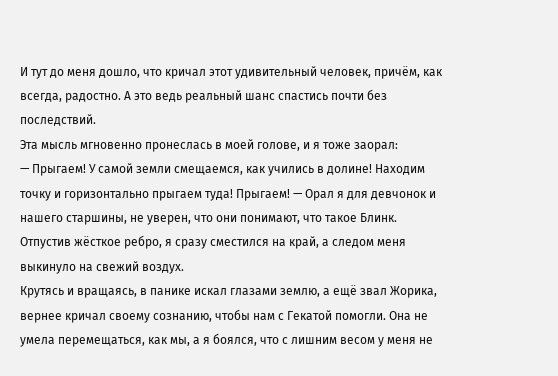И тут до меня дошло, что кричал этот удивительный человек, причём, как всегда, радостно. А это ведь реальный шанс спастись почти без последствий.
Эта мысль мгновенно пронеслась в моей голове, и я тоже заорал:
— Прыгаем! У самой земли смещаемся, как учились в долине! Находим точку и горизонтально прыгаем туда! Прыгаем! — Орал я для девчонок и нашего старшины, не уверен, что они понимают, что такое Блинк.
Отпустив жёсткое ребро, я сразу сместился на край, а следом меня выкинуло на свежий воздух.
Крутясь и вращаясь, в панике искал глазами землю, а ещё звал Жорика, вернее кричал своему сознанию, чтобы нам с Гекатой помогли. Она не умела перемещаться, как мы, а я боялся, что с лишним весом у меня не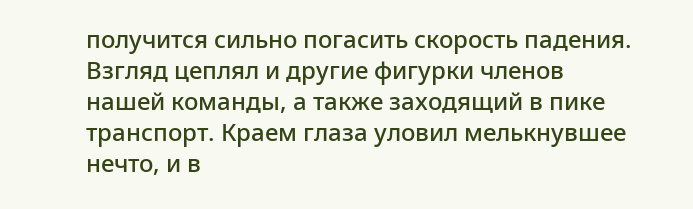получится сильно погасить скорость падения.
Взгляд цеплял и другие фигурки членов нашей команды, а также заходящий в пике транспорт. Краем глаза уловил мелькнувшее нечто, и в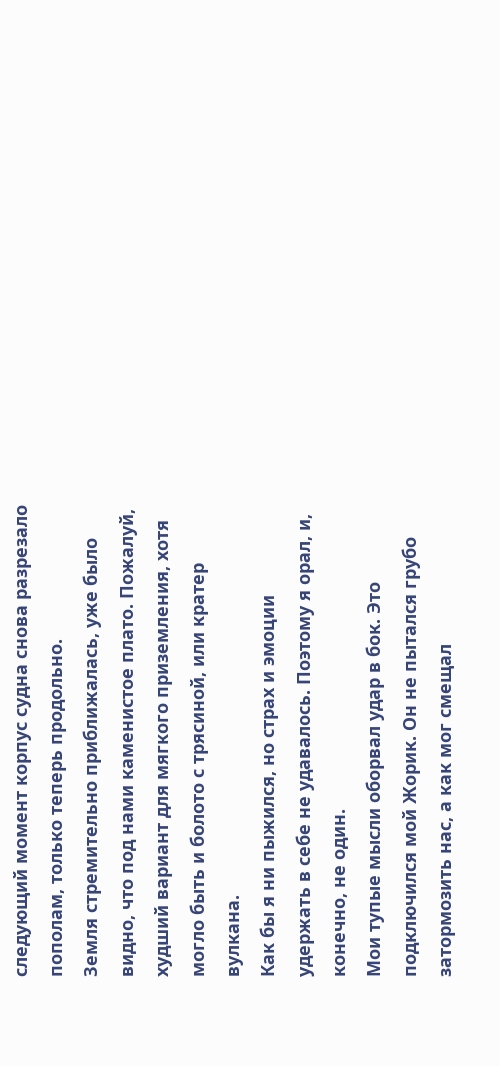следующий момент корпус судна снова разрезало пополам, только теперь продольно.
Земля стремительно приближалась, уже было видно, что под нами каменистое плато. Пожалуй, худший вариант для мягкого приземления, хотя могло быть и болото с трясиной, или кратер вулкана.
Как бы я ни пыжился, но страх и эмоции удержать в себе не удавалось. Поэтому я орал, и, конечно, не один.
Мои тупые мысли оборвал удар в бок. Это подключился мой Жорик. Он не пытался грубо затормозить нас, а как мог смещал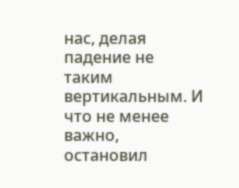нас, делая падение не таким вертикальным. И что не менее важно, остановил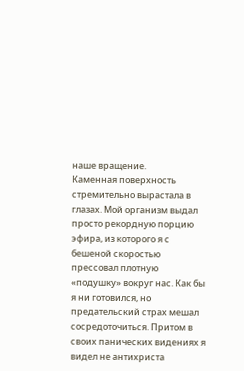наше вращение.
Каменная поверхность стремительно вырастала в глазах. Мой организм выдал просто рекордную порцию эфира, из которого я с бешеной скоростью прессовал плотную «подушку» вокруг нас. Как бы я ни готовился, но предательский страх мешал сосредоточиться. Притом в своих панических видениях я видел не антихриста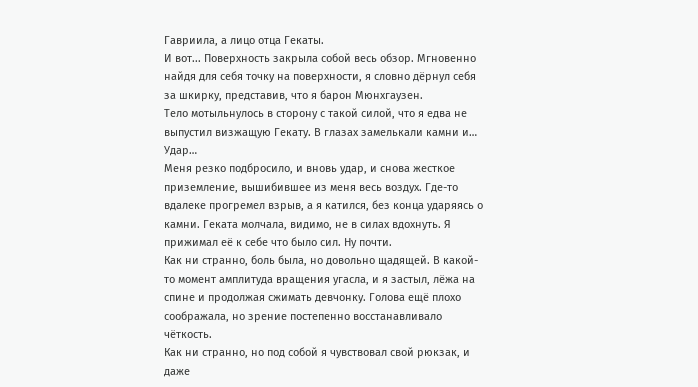Гавриила, а лицо отца Гекаты.
И вот... Поверхность закрыла собой весь обзор. Мгновенно найдя для себя точку на поверхности, я словно дёрнул себя за шкирку, представив, что я барон Мюнхгаузен.
Тело мотыльнулось в сторону с такой силой, что я едва не выпустил визжащую Гекату. В глазах замелькали камни и… Удар…
Меня резко подбросило, и вновь удар, и снова жесткое приземление, вышибившее из меня весь воздух. Где-то вдалеке прогремел взрыв, а я катился, без конца ударяясь о камни. Геката молчала, видимо, не в силах вдохнуть. Я прижимал её к себе что было сил. Ну почти.
Как ни странно, боль была, но довольно щадящей. В какой-то момент амплитуда вращения угасла, и я застыл, лёжа на спине и продолжая сжимать девчонку. Голова ещё плохо соображала, но зрение постепенно восстанавливало чёткость.
Как ни странно, но под собой я чувствовал свой рюкзак, и даже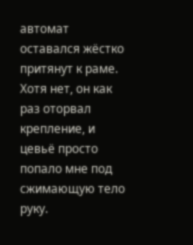автомат оставался жёстко притянут к раме. Хотя нет, он как раз оторвал крепление, и цевьё просто попало мне под сжимающую тело руку.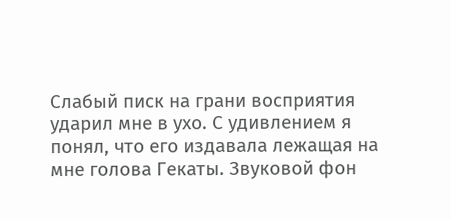Слабый писк на грани восприятия ударил мне в ухо. С удивлением я понял, что его издавала лежащая на мне голова Гекаты. Звуковой фон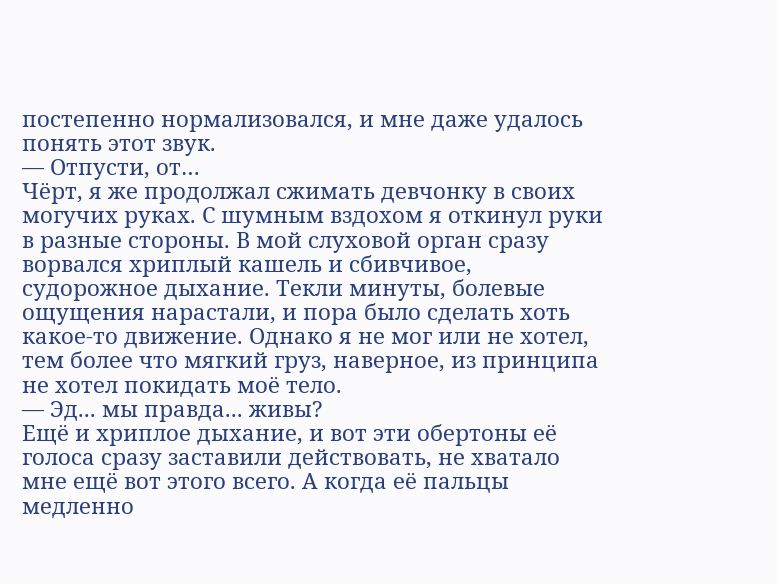постепенно нормализовался, и мне даже удалось понять этот звук.
— Отпусти, от…
Чёрт, я же продолжал сжимать девчонку в своих могучих руках. С шумным вздохом я откинул руки в разные стороны. В мой слуховой орган сразу ворвался хриплый кашель и сбивчивое, судорожное дыхание. Текли минуты, болевые ощущения нарастали, и пора было сделать хоть какое-то движение. Однако я не мог или не хотел, тем более что мягкий груз, наверное, из принципа не хотел покидать моё тело.
— Эд... мы правда... живы?
Ещё и хриплое дыхание, и вот эти обертоны её голоса сразу заставили действовать, не хватало мне ещё вот этого всего. А когда её пальцы медленно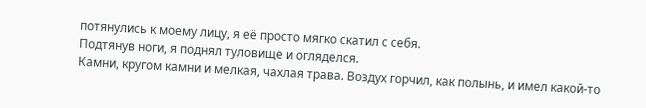потянулись к моему лицу, я её просто мягко скатил с себя.
Подтянув ноги, я поднял туловище и огляделся.
Камни, кругом камни и мелкая, чахлая трава. Воздух горчил, как полынь, и имел какой-то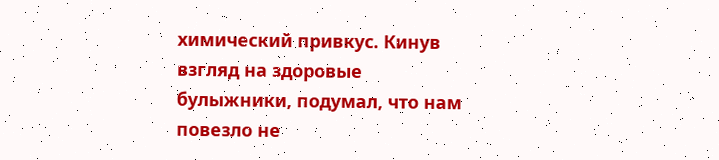химический привкус. Кинув взгляд на здоровые булыжники, подумал, что нам повезло не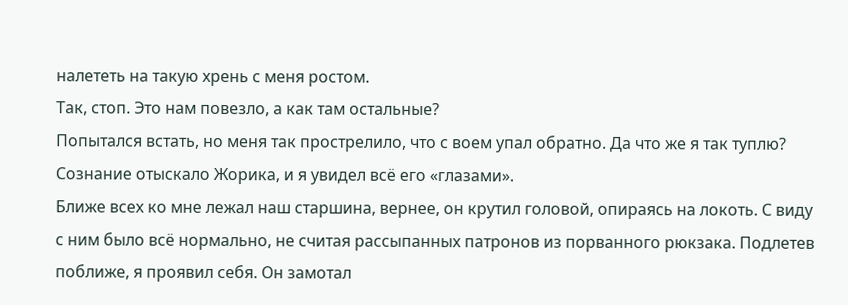налететь на такую хрень с меня ростом.
Так, стоп. Это нам повезло, а как там остальные?
Попытался встать, но меня так прострелило, что с воем упал обратно. Да что же я так туплю?
Сознание отыскало Жорика, и я увидел всё его «глазами».
Ближе всех ко мне лежал наш старшина, вернее, он крутил головой, опираясь на локоть. С виду с ним было всё нормально, не считая рассыпанных патронов из порванного рюкзака. Подлетев поближе, я проявил себя. Он замотал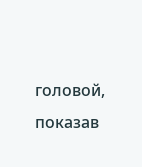головой, показав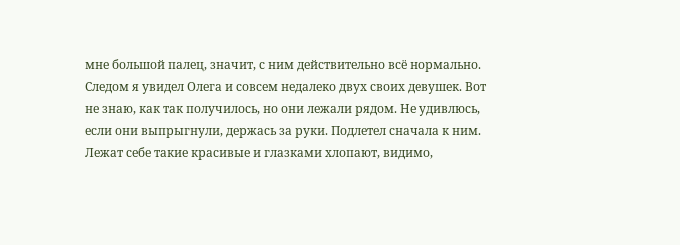мне большой палец, значит, с ним действительно всё нормально.
Следом я увидел Олега и совсем недалеко двух своих девушек. Вот не знаю, как так получилось, но они лежали рядом. Не удивлюсь, если они выпрыгнули, держась за руки. Подлетел сначала к ним.
Лежат себе такие красивые и глазками хлопают, видимо,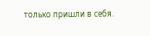только пришли в себя.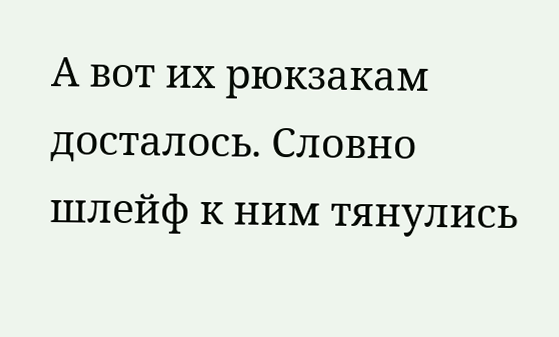А вот их рюкзакам досталось. Словно шлейф к ним тянулись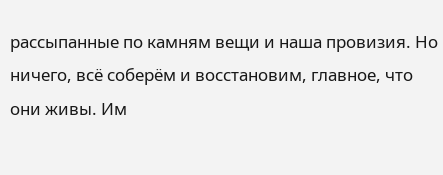рассыпанные по камням вещи и наша провизия. Но ничего, всё соберём и восстановим, главное, что они живы. Им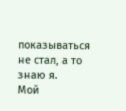показываться не стал, а то знаю я.
Мой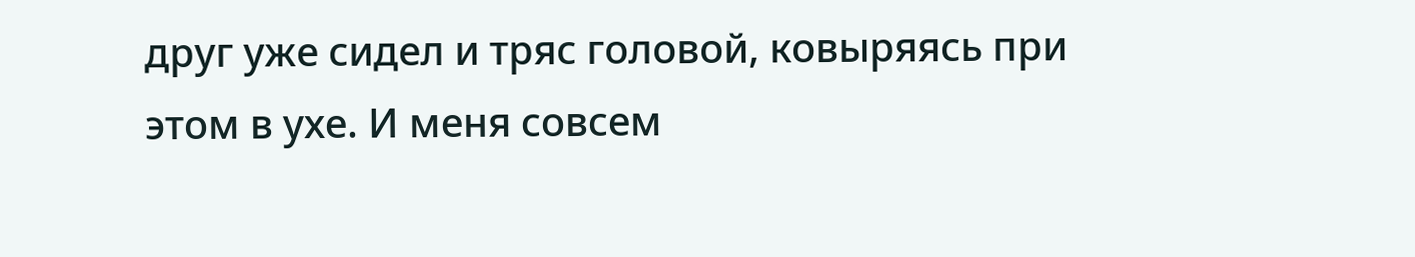друг уже сидел и тряс головой, ковыряясь при этом в ухе. И меня совсем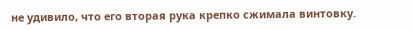не удивило, что его вторая рука крепко сжимала винтовку.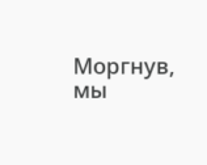Моргнув, мы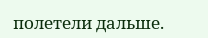полетели дальше.